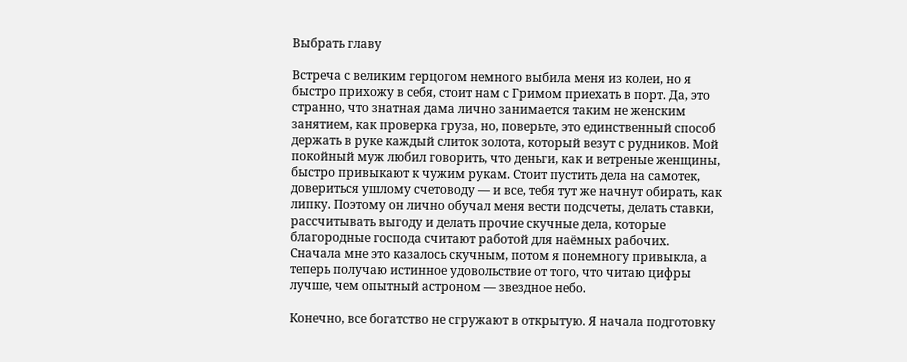Выбрать главу

Встреча с великим герцогом немного выбила меня из колеи, но я быстро прихожу в себя, стоит нам с Гримом приехать в порт. Да, это странно, что знатная дама лично занимается таким не женским занятием, как проверка груза, но, поверьте, это единственный способ держать в руке каждый слиток золота, который везут с рудников. Мой покойный муж любил говорить, что деньги, как и ветреные женщины, быстро привыкают к чужим рукам. Стоит пустить дела на самотек, довериться ушлому счетоводу — и все, тебя тут же начнут обирать, как липку. Поэтому он лично обучал меня вести подсчеты, делать ставки, рассчитывать выгоду и делать прочие скучные дела, которые благородные господа считают работой для наёмных рабочих. Сначала мне это казалось скучным, потом я понемногу привыкла, а теперь получаю истинное удовольствие от того, что читаю цифры лучше, чем опытный астроном — звездное небо.

Конечно, все богатство не сгружают в открытую. Я начала подготовку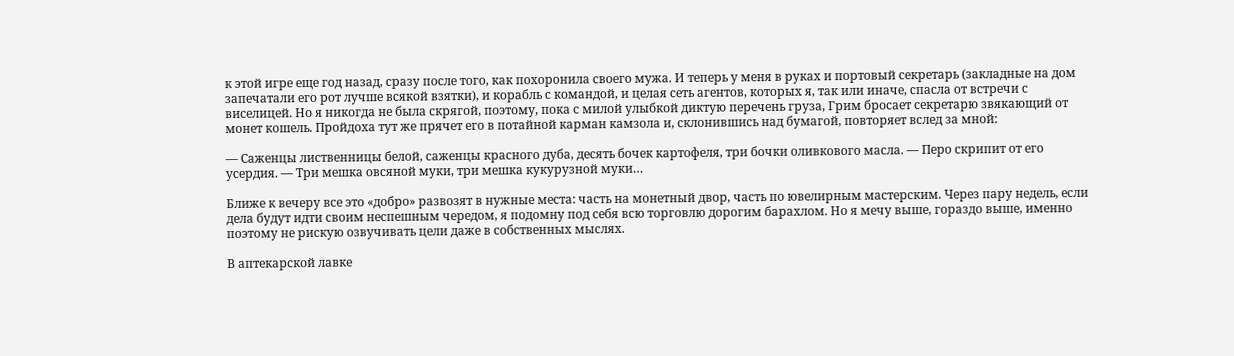к этой игре еще год назад, сразу после того, как похоронила своего мужа. И теперь у меня в руках и портовый секретарь (закладные на дом запечатали его рот лучше всякой взятки), и корабль с командой, и целая сеть агентов, которых я, так или иначе, спасла от встречи с виселицей. Но я никогда не была скрягой, поэтому, пока с милой улыбкой диктую перечень груза, Грим бросает секретарю звякающий от монет кошель. Пройдоха тут же прячет его в потайной карман камзола и, склонившись над бумагой, повторяет вслед за мной:

— Саженцы лиственницы белой, саженцы красного дуба, десять бочек картофеля, три бочки оливкового масла. — Перо скрипит от его усердия. — Три мешка овсяной муки, три мешка кукурузной муки…

Ближе к вечеру все это «добро» развозят в нужные места: часть на монетный двор, часть по ювелирным мастерским. Через пару недель, если дела будут идти своим неспешным чередом, я подомну под себя всю торговлю дорогим барахлом. Но я мечу выше, гораздо выше, именно поэтому не рискую озвучивать цели даже в собственных мыслях.

В аптекарской лавке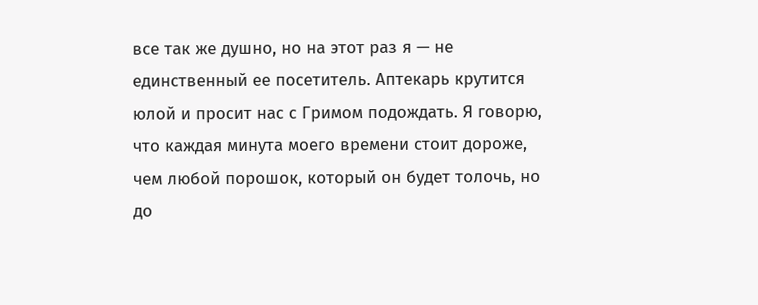все так же душно, но на этот раз я — не единственный ее посетитель. Аптекарь крутится юлой и просит нас с Гримом подождать. Я говорю, что каждая минута моего времени стоит дороже, чем любой порошок, который он будет толочь, но до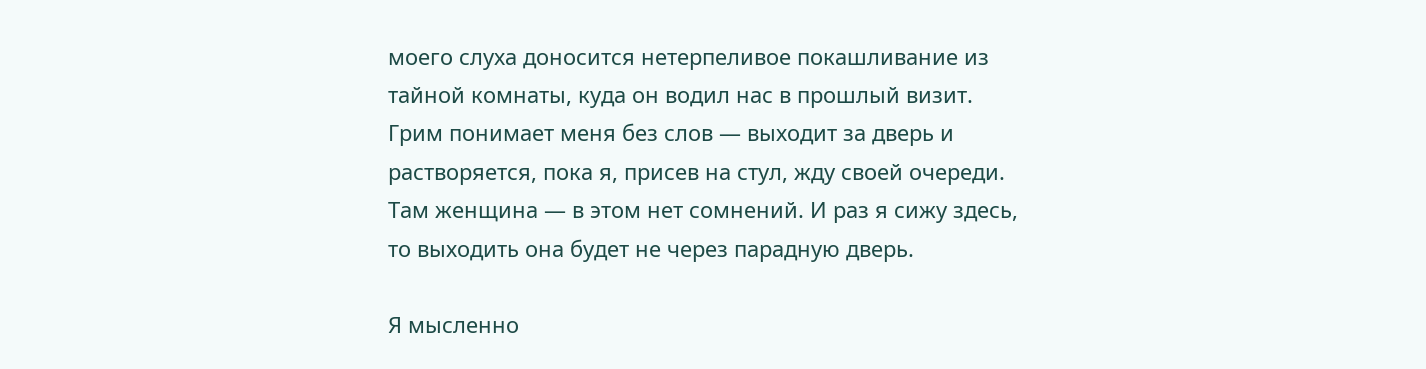моего слуха доносится нетерпеливое покашливание из тайной комнаты, куда он водил нас в прошлый визит. Грим понимает меня без слов — выходит за дверь и растворяется, пока я, присев на стул, жду своей очереди. Там женщина — в этом нет сомнений. И раз я сижу здесь, то выходить она будет не через парадную дверь.

Я мысленно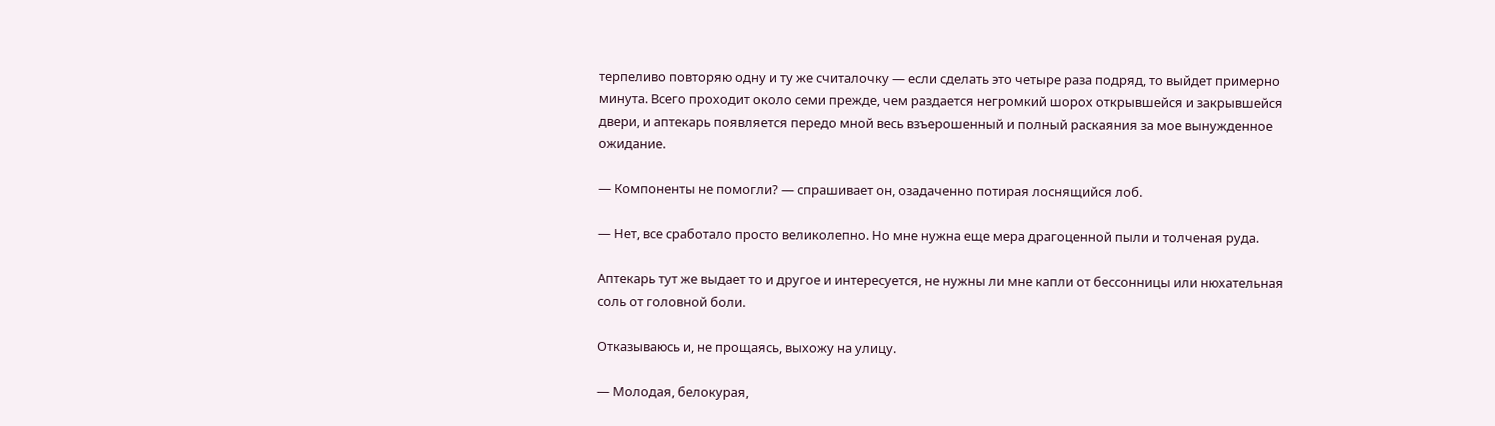терпеливо повторяю одну и ту же считалочку — если сделать это четыре раза подряд, то выйдет примерно минута. Всего проходит около семи прежде, чем раздается негромкий шорох открывшейся и закрывшейся двери, и аптекарь появляется передо мной весь взъерошенный и полный раскаяния за мое вынужденное ожидание.

— Компоненты не помогли? — спрашивает он, озадаченно потирая лоснящийся лоб.

— Нет, все сработало просто великолепно. Но мне нужна еще мера драгоценной пыли и толченая руда.

Аптекарь тут же выдает то и другое и интересуется, не нужны ли мне капли от бессонницы или нюхательная соль от головной боли.

Отказываюсь и, не прощаясь, выхожу на улицу.

— Молодая, белокурая,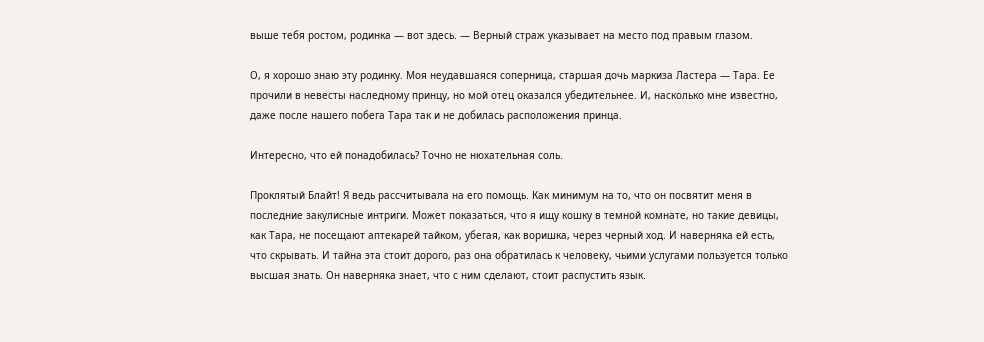выше тебя ростом, родинка — вот здесь. — Верный страж указывает на место под правым глазом.

О, я хорошо знаю эту родинку. Моя неудавшаяся соперница, старшая дочь маркиза Ластера — Тара. Ее прочили в невесты наследному принцу, но мой отец оказался убедительнее. И, насколько мне известно, даже после нашего побега Тара так и не добилась расположения принца.

Интересно, что ей понадобилась? Точно не нюхательная соль.

Проклятый Блайт! Я ведь рассчитывала на его помощь. Как минимум на то, что он посвятит меня в последние закулисные интриги. Может показаться, что я ищу кошку в темной комнате, но такие девицы, как Тара, не посещают аптекарей тайком, убегая, как воришка, через черный ход. И наверняка ей есть, что скрывать. И тайна эта стоит дорого, раз она обратилась к человеку, чьими услугами пользуется только высшая знать. Он наверняка знает, что с ним сделают, стоит распустить язык.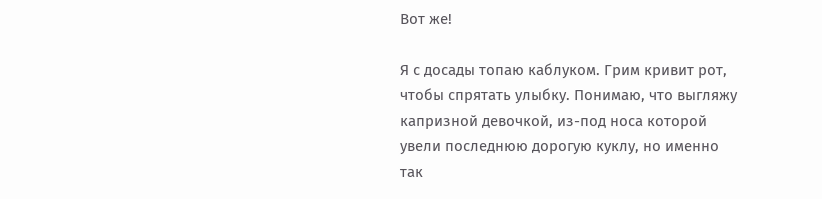Вот же!

Я с досады топаю каблуком. Грим кривит рот, чтобы спрятать улыбку. Понимаю, что выгляжу капризной девочкой, из-под носа которой увели последнюю дорогую куклу, но именно так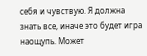себя и чувствую. Я должна знать все, иначе это будет игра наощупь. Может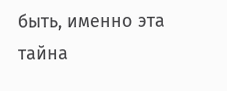быть, именно эта тайна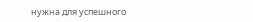нужна для успешного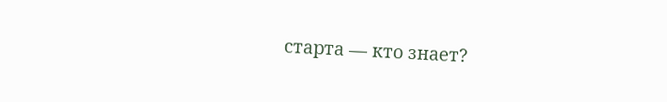старта — кто знает?